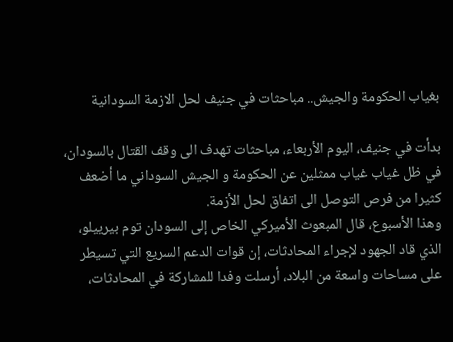بغياب الحكومة والجيش.. مباحثات في جنيف لحل الازمة السودانية

بدأت في جنيف، اليوم الأربعاء، مباحثات تهدف الى وقف القتال بالسودان، في ظل غياب غياب ممثلين عن الحكومة و الجيش السوداني ما أضعف كثيرا من فرص التوصل الى اتفاق لحل الأزمة.
وهذا الأسبوع، قال المبعوث الأميركي الخاص إلى السودان توم بيرييلو، الذي قاد الجهود لإجراء المحادثات، إن قوات الدعم السريع التي تسيطر على مساحات واسعة من البلاد، أرسلت وفدا للمشاركة في المحادثات،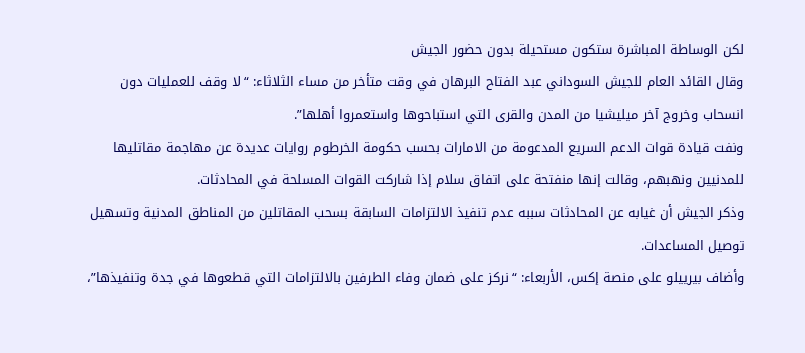لكن الوساطة المباشرة ستكون مستحيلة بدون حضور الجيش
وقال القائد العام للجيش السوداني عبد الفتاح البرهان في وقت متأخر من مساء الثلاثاء: “لا وقف للعمليات دون انسحاب وخروج آخر ميليشيا من المدن والقرى التي استباحوها واستعمروا أهلها”.
ونفت قيادة قوات الدعم السريع المدعومة من الامارات بحسب حكومة الخرطوم روايات عديدة عن مهاجمة مقاتليها للمدنيين ونهبهم، وقالت إنها منفتحة على اتفاق سلام إذا شاركت القوات المسلحة في المحادثات.
وذكر الجيش أن غيابه عن المحادثات سببه عدم تنفيذ الالتزامات السابقة بسحب المقاتلين من المناطق المدنية وتسهيل توصيل المساعدات.
وأضاف بيرييلو على منصة إكس، الأربعاء: “نركز على ضمان وفاء الطرفين بالالتزامات التي قطعوها في جدة وتنفيذها”،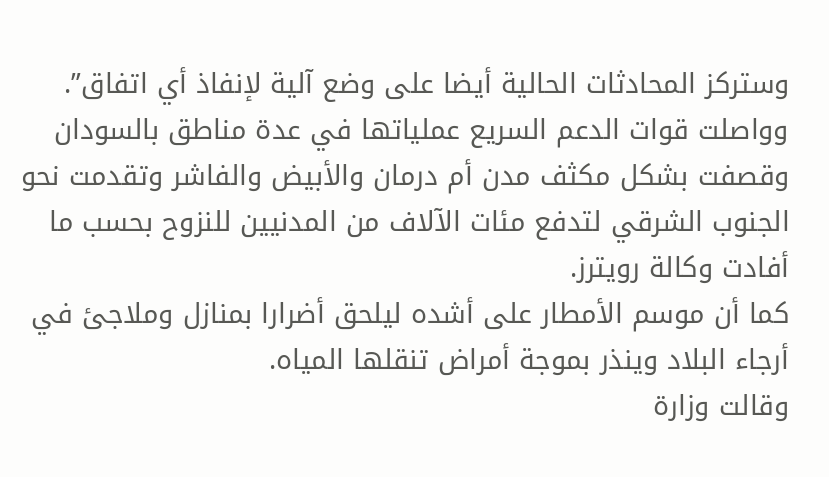وستركز المحادثات الحالية أيضا على وضع آلية لإنفاذ أي اتفاق”.
وواصلت قوات الدعم السريع عملياتها في عدة مناطق بالسودان وقصفت بشكل مكثف مدن أم درمان والأبيض والفاشر وتقدمت نحو الجنوب الشرقي لتدفع مئات الآلاف من المدنيين للنزوح بحسب ما أفادت وكالة رويترز.
كما أن موسم الأمطار على أشده ليلحق أضرارا بمنازل وملاجئ في أرجاء البلاد وينذر بموجة أمراض تنقلها المياه.
وقالت وزارة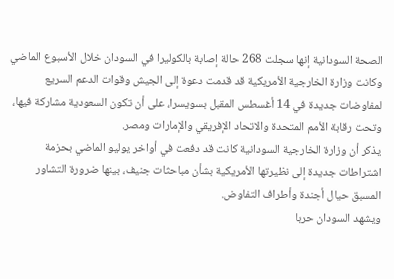الصحة السودانية إنها سجلت 268 حالة إصابة بالكوليرا في السودان خلال الأسبوع الماضي
وكانت وزارة الخارجية الأمريكية قد قدمت دعوة إلى الجيش وقوات الدعم السريع لمفاوضات جديدة في 14 أغسطس المقبل بسويسرا، على أن تكون السعودية مشاركة فيها، وتحت رقابة الأمم المتحدة والاتحاد الإفريقي والإمارات ومصر.
يذكر أن وزارة الخارجية السودانية كانت قد دفعت في أواخر يوليو الماضي بحزمة اشتراطات جديدة إلى نظيرتها الأمريكية بشأن مباحثات جنيف، بينها ضرورة التشاور المسبق حيال أجندة وأطراف التفاوض.
ويشهد السودان حربا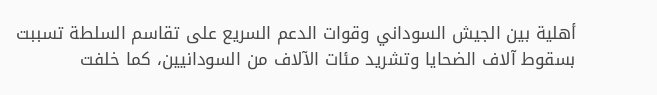أهلية بين الجيش السوداني وقوات الدعم السريع على تقاسم السلطة تسببت بسقوط آلاف الضحايا وتشريد مئات الآلاف من السودانيين، كما خلفت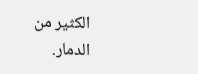الكثير من الدمار.